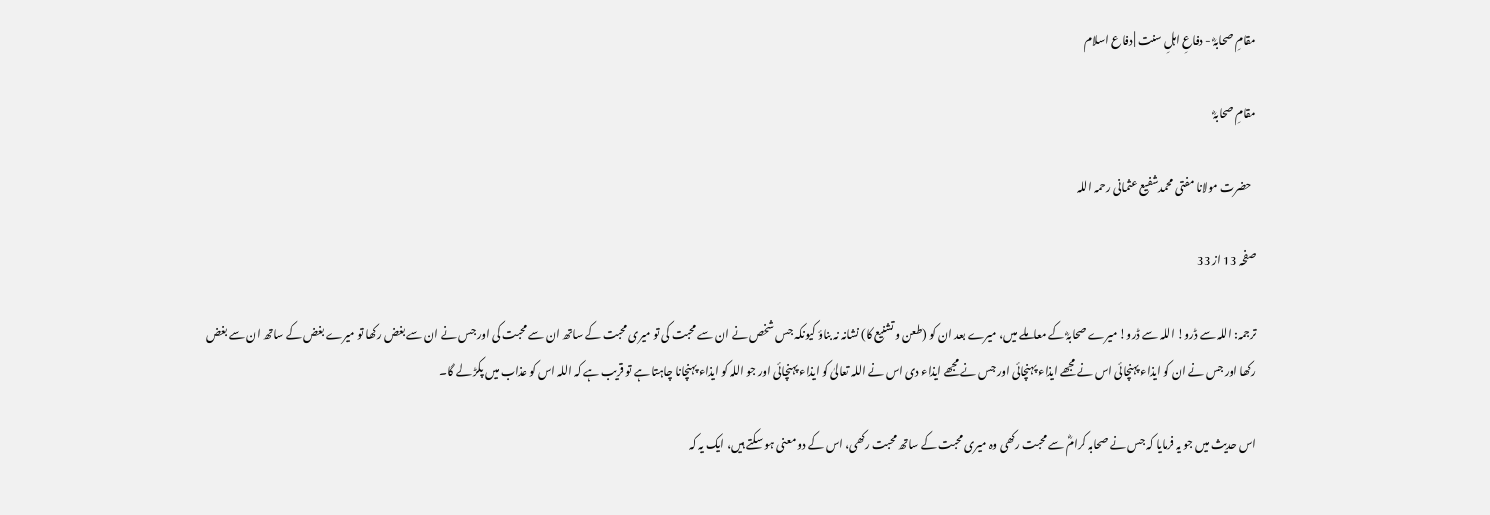مقامِ صحابہؓ - دفاعِ اہلِ سنت | دفاع اسلام

مقامِ صحابہؓ

  حضرت مولانا مفتی محمدشفیع عثمانی رحمہ اللہ

صفحہ 13 از 33

ترجمہ: اللہ سے ڈرو! اللہ سے ڈرو! میرے صحابہؓ کے معاملے میں، میرے بعد ان کو (طعن و تشنیع کا) نشانہ نہ بناؤ کیونکہ جس شخص نے ان سے محبت کی تو میری محبت کے ساتھ ان سے محبت کی اور جس نے ان سے بغض رکھا تو میرے بغض کے ساتھ ان سے بغض رکھا اور جس نے ان کو ایذاء پہنچائی اس نے مجھے ایذاء پہنچائی اور جس نے مجھے ایذاء دی اس نے اللہ تعالیٰ کو ایذاء پہنچائی اور جو اللہ کو ایذاء پہنچانا چاہتا ہے تو قریب ہے کہ اللہ اس کو عذاب میں پکڑ لے گا۔

اس حدیث میں جو یہ فرمایا کہ جس نے صحابہ کرامؓ سے محبت رکھی وہ میری محبت کے ساتھ محبت رکھی، اس کے دو معنی ہو سکتے ہیں، ایک یہ کہ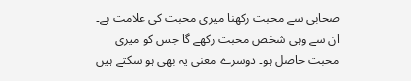صحابی سے محبت رکھنا میری محبت کی علامت ہے۔ ان سے وہی شخص محبت رکھے گا جس کو میری محبت حاصل ہو۔ دوسرے معنی یہ بھی ہو سکتے ہیں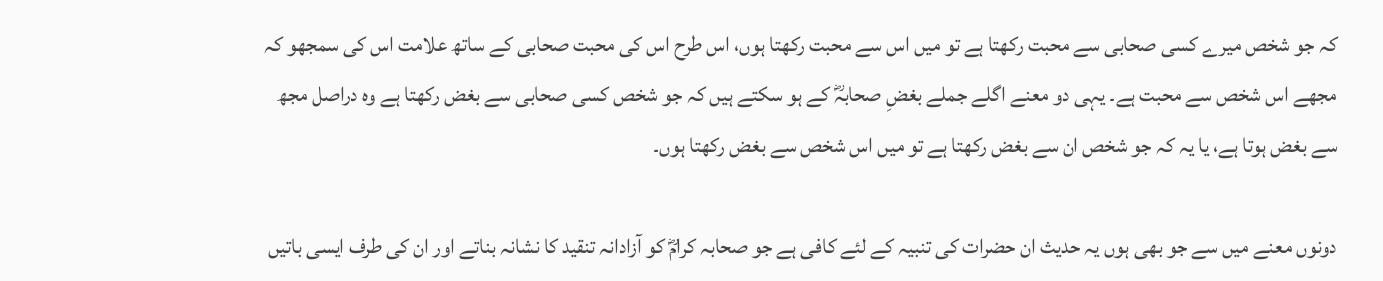کہ جو شخص میرے کسی صحابی سے محبت رکھتا ہے تو میں اس سے محبت رکھتا ہوں، اس طرح اس کی محبت صحابی کے ساتھ علامت اس کی سمجھو کہ مجھے اس شخص سے محبت ہے۔ یہی دو معنے اگلے جملے بغضِ صحابہؓ کے ہو سکتے ہیں کہ جو شخص کسی صحابی سے بغض رکھتا ہے وہ دراصل مجھ سے بغض ہوتا ہے، یا یہ کہ جو شخص ان سے بغض رکھتا ہے تو میں اس شخص سے بغض رکھتا ہوں۔

دونوں معنے میں سے جو بھی ہوں یہ حدیث ان حضرات کی تنبیہ کے لئے کافی ہے جو صحابہ کرامؓ کو آزادانہ تنقید کا نشانہ بناتے اور ان کی طرف ایسی باتیں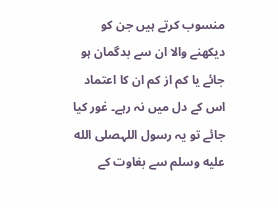منسوب کرتے ہیں جن کو دیکھنے والا ان سے بدگمان ہو جائے یا کم از کم ان کا اعتماد اس کے دل میں نہ رہے۔ غور کیا جائے تو یہ رسول اللہصلى الله عليه وسلم سے بغاوت کے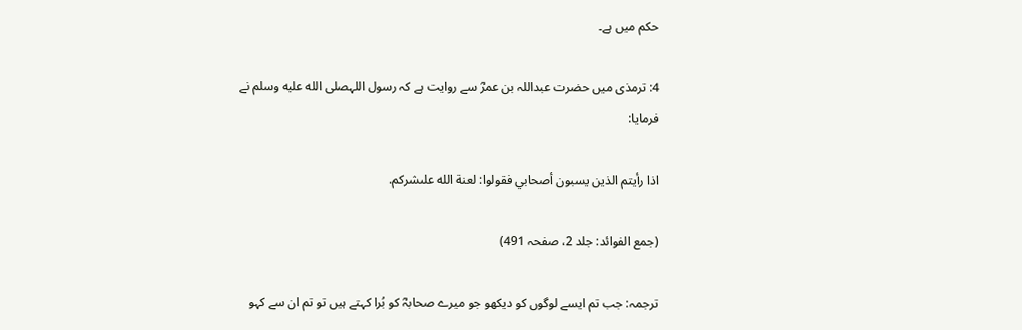حکم میں ہے۔

4: ترمذی میں حضرت عبداللہ بن عمرؓ سے روایت ہے کہ رسول اللہصلى الله عليه وسلم نے فرمایا:

اذا رأيتم الذين يسبون أصحابي فقولوا: لعنة الله علىشركم.

(جمع الفوائد: جلد 2، صفحہ 491)

ترجمہ: جب تم ایسے لوگوں کو دیکھو جو میرے صحابہؓ کو بُرا کہتے ہیں تو تم ان سے کہو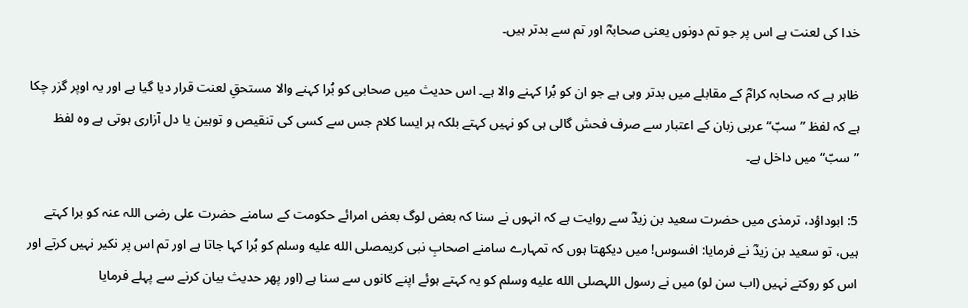خدا کی لعنت ہے اس پر جو تم دونوں یعنی صحابہؓ اور تم سے بدتر ہیں۔

ظاہر ہے کہ صحابہ کرامؓ کے مقابلے میں بدتر وہی ہے جو ان کو بُرا کہنے والا ہے۔ اس حدیث میں صحابی کو بُرا کہنے والا مستحقِ لعنت قرار دیا گیا ہے اور یہ اوپر گزر چکا ہے کہ لفظ ”سبّ“ عربی زبان کے اعتبار سے صرف فحش گالی ہی کو نہیں کہتے بلکہ ہر ایسا کلام جس سے کسی کی تنقیص و توہین یا دل آزاری ہوتی ہے وہ لفظ ”سبّ“ میں داخل ہے۔

5: ابوداؤد، ترمذی میں حضرت سعید بن زیدؓ سے روایت ہے کہ انہوں نے سنا کہ بعض لوگ بعض امرائے حکومت کے سامنے حضرت علی رضی اللہ عنہ کو برا کہتے ہیں، تو سعید بن زیدؓ نے فرمایا: افسوس! میں دیکھتا ہوں کہ تمہارے سامنے اصحابِ نبی کریمصلى الله عليه وسلم کو بُرا کہا جاتا ہے اور تم اس پر نکیر نہیں کرتے اور اس کو روکتے نہیں (اب سن لو) میں نے رسول اللہصلى الله عليه وسلم کو یہ کہتے ہوئے اپنے کانوں سے سنا ہے (اور پھر حدیث بیان کرنے سے پہلے فرمایا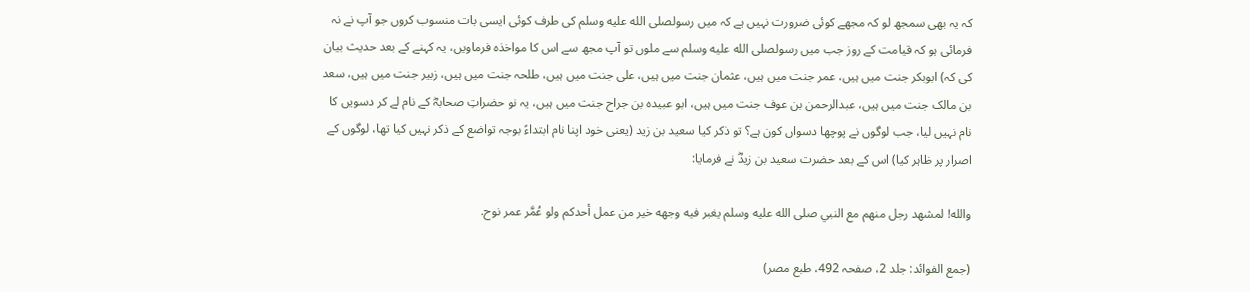کہ یہ بھی سمجھ لو کہ مجھے کوئی ضرورت نہیں ہے کہ میں رسولصلى الله عليه وسلم کی طرف کوئی ایسی بات منسوب کروں جو آپ نے نہ فرمائی ہو کہ قیامت کے روز جب میں رسولصلى الله عليه وسلم سے ملوں تو آپ مجھ سے اس کا مواخذہ فرماویں، یہ کہنے کے بعد حدیث بیان کی کہ) ابوبکر جنت میں ہیں، عمر جنت میں ہیں، عثمان جنت میں ہیں، علی جنت میں ہیں، طلحہ جنت میں ہیں، زبیر جنت میں ہیں، سعد بن مالک جنت میں ہیں، عبدالرحمن بن عوف جنت میں ہیں، ابو عبیدہ بن جراح جنت میں ہیں، یہ نو حضراتِ صحابہؓ کے نام لے کر دسویں کا نام نہیں لیا، جب لوگوں نے پوچھا دسواں کون ہے؟ تو ذکر کیا سعید بن زید (یعنی خود اپنا نام ابتداءً بوجہ تواضع کے ذکر نہیں کیا تھا، لوگوں کے اصرار پر ظاہر کیا) اس کے بعد حضرت سعید بن زیدؓ نے فرمایا:

والله! لمشهد رجل منهم مع النبي صلى الله عليه وسلم يغبر فيه وجهه خير من عمل أحدكم ولو عُمَّر عمر نوح.

(جمع الفوائد: جلد 2، صفحہ 492، طبع مصر)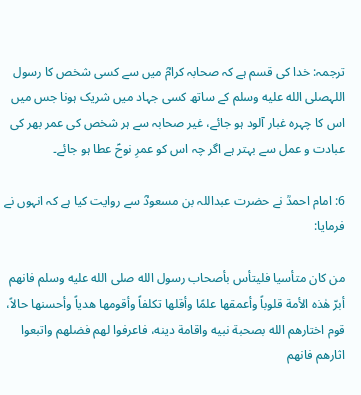ترجمہ: خدا کی قسم ہے کہ صحابہ کرامؓ میں سے کسی شخص کا رسول اللہصلى الله عليه وسلم کے ساتھ کسی جہاد میں شریک ہونا جس میں اس کا چہرہ غبار آلود ہو جائے، غیر صحابہ سے ہر شخص کی عمر بھر کی عبادت و عمل سے بہتر ہے اگر چہ اس کو عمرِ نوحؑ عطا ہو جائے۔

6: امام احمدؒ نے حضرت عبداللہ بن مسعودؓ سے روایت کیا ہے کہ انہوں نے فرمایا:

من كان متأسيا فليتأس بأصحاب رسول الله صلى الله عليه وسلم فانهم أبرّ هٰذه الأمة قلوباً وأعمقها علمًا وأقلها تكلفاً وأقومها هدياً وأحسنها حالاً، قوم اختارهم الله بصحبة نبيه واقامة دينه، فاعرفوا لهم فضلهم واتبعوا اثارهم فانهم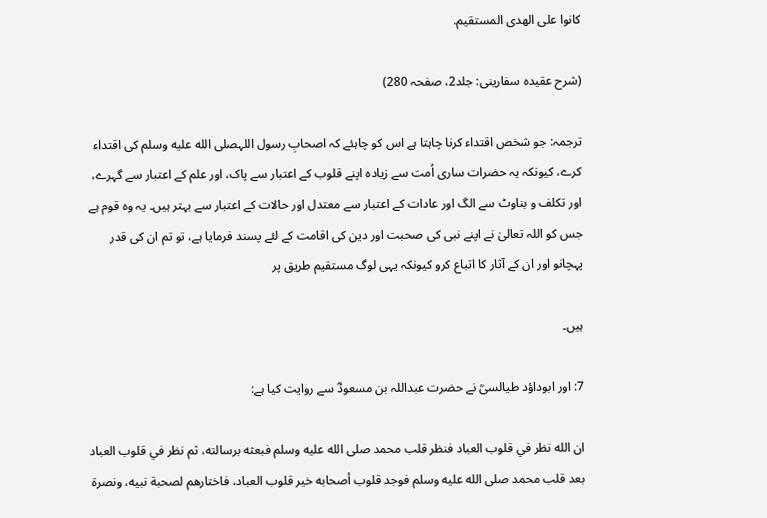كانوا على الهدى المستقيم.

(شرح عقیدہ سفارینی: جلد2، صفحہ 280)

ترجمہ: جو شخص اقتداء کرنا چاہتا ہے اس کو چاہئے کہ اصحابِ رسول اللہصلى الله عليه وسلم کی اقتداء کرے، کیونکہ یہ حضرات ساری اُمت سے زیادہ اپنے قلوب کے اعتبار سے پاک، اور علم کے اعتبار سے گہرے، اور تکلف و بناوٹ سے الگ اور عادات کے اعتبار سے معتدل اور حالات کے اعتبار سے بہتر ہیں۔ یہ وہ قوم ہے جس کو اللہ تعالیٰ نے اپنے نبی کی صحبت اور دین کی اقامت کے لئے پسند فرمایا ہے، تو تم ان کی قدر پہچانو اور ان کے آثار کا اتباع کرو کیونکہ یہی لوگ مستقیم طریق پر

ہیں۔

7: اور ابوداؤد طیالسیؒ نے حضرت عبداللہ بن مسعودؓ سے روایت کیا ہے:

ان الله نظر في قلوب العباد فنظر قلب محمد صلى الله عليه وسلم فبعثه برسالته، ثم نظر في قلوب العباد بعد قلب محمد صلى الله عليه وسلم فوجد قلوب أصحابه خیر قلوب العباد، فاختارهم لصحبة نبيه، ونصرة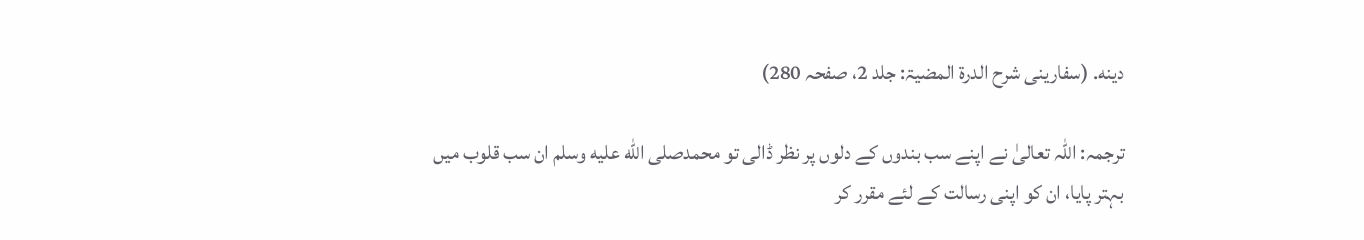دينه. (سفارینی شرح الدرة المضيۃ: جلد 2، صفحہ 280)

ترجمہ: اللہ تعالیٰ نے اپنے سب بندوں کے دلوں پر نظر ڈالی تو محمدصلى الله عليه وسلم ان سب قلوب میں بہتر پایا، ان کو اپنی رسالت کے لئے مقرر کر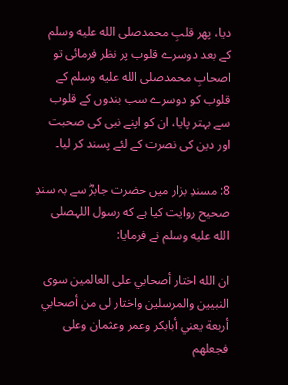دیا، پھر قلبِ محمدصلى الله عليه وسلم کے بعد دوسرے قلوب پر نظر فرمائی تو اصحابِ محمدصلى الله عليه وسلم کے قلوب کو دوسرے سب بندوں کے قلوب سے بہتر پایا، ان کو اپنے نبی کی صحبت اور دین کی نصرت کے لئے پسند کر لیا۔

8: مسندِ بزار میں حضرت جابرؓ سے بہ سندِ صحیح روایت کیا ہے که رسول اللہصلى الله عليه وسلم نے فرمایا:

ان الله اختار أصحابي على العالمين سوى النبيين والمرسلين واختار لى من أصحابي أربعة يعني أبابكر وعمر وعثمان وعلى فجعلهم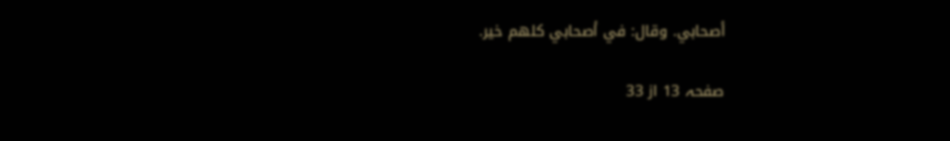أصحابي. وقال: في أصحابي كلهم خير.

صفحہ 13 از 33